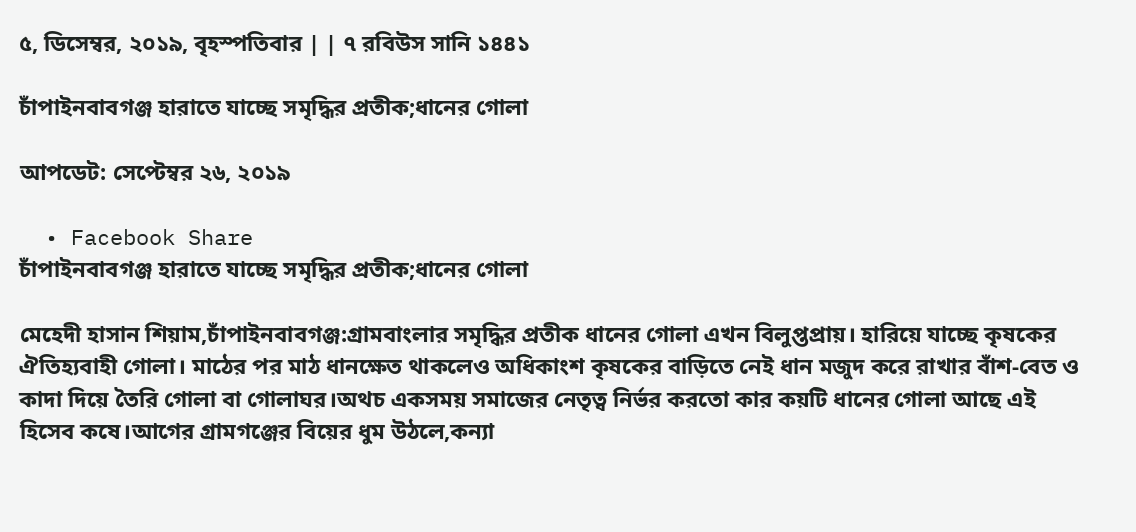৫, ডিসেম্বর, ২০১৯, বৃহস্পতিবার | | ৭ রবিউস সানি ১৪৪১

চাঁপাইনবাবগঞ্জ হারাতে যাচ্ছে সমৃদ্ধির প্রতীক;ধানের গোলা

আপডেট: সেপ্টেম্বর ২৬, ২০১৯

  • Facebook Share
চাঁপাইনবাবগঞ্জ হারাতে যাচ্ছে সমৃদ্ধির প্রতীক;ধানের গোলা

মেহেদী হাসান শিয়াম,চাঁপাইনবাবগঞ্জ:গ্রামবাংলার সমৃদ্ধির প্রতীক ধানের গোলা এখন বিলুপ্তপ্রায়। হারিয়ে যাচ্ছে কৃষকের ঐতিহ্যবাহী গোলা। মাঠের পর মাঠ ধানক্ষেত থাকলেও অধিকাংশ কৃষকের বাড়িতে নেই ধান মজুদ করে রাখার বাঁশ-বেত ও কাদা দিয়ে তৈরি গোলা বা গোলাঘর।অথচ একসময় সমাজের নেতৃত্ব নির্ভর করতো কার কয়টি ধানের গোলা আছে এই হিসেব কষে।আগের গ্রামগঞ্জের বিয়ের ধুম উঠলে,কন্যা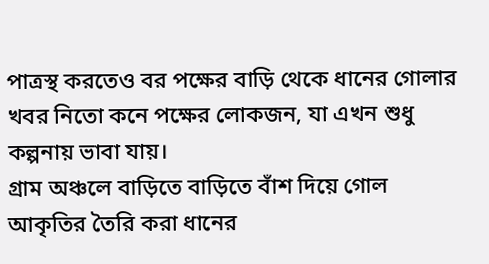পাত্রস্থ করতেও বর পক্ষের বাড়ি থেকে ধানের গোলার খবর নিতো কনে পক্ষের লোকজন, যা এখন শুধু কল্পনায় ভাবা যায়।
গ্রাম অঞ্চলে বাড়িতে বাড়িতে বাঁশ দিয়ে গোল আকৃতির তৈরি করা ধানের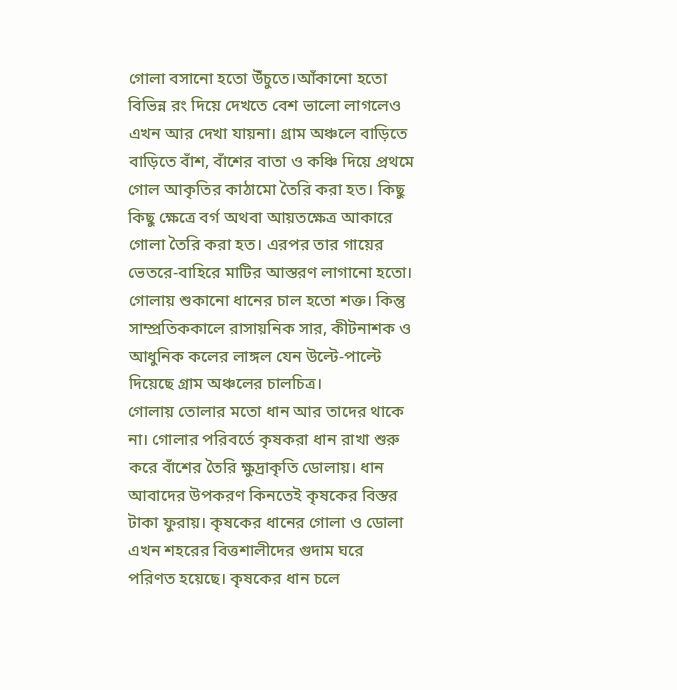গোলা বসানো হতো উঁচুতে।আঁকানো হতো বিভিন্ন রং দিয়ে দেখতে বেশ ভালো লাগলেও এখন আর দেখা যায়না। গ্রাম অঞ্চলে বাড়িতে বাড়িতে বাঁশ, বাঁশের বাতা ও কঞ্চি দিয়ে প্রথমে গোল আকৃতির কাঠামো তৈরি করা হত। কিছু কিছু ক্ষেত্রে বর্গ অথবা আয়তক্ষেত্র আকারে গোলা তৈরি করা হত। এরপর তার গায়ের ভেতরে-বাহিরে মাটির আস্তরণ লাগানো হতো। গোলায় শুকানো ধানের চাল হতো শক্ত। কিন্তু সাম্প্রতিককালে রাসায়নিক সার, কীটনাশক ও আধুনিক কলের লাঙ্গল যেন উল্টে-পাল্টে দিয়েছে গ্রাম অঞ্চলের চালচিত্র।
গোলায় তোলার মতো ধান আর তাদের থাকে না। গোলার পরিবর্তে কৃষকরা ধান রাখা শুরু করে বাঁশের তৈরি ক্ষুদ্রাকৃতি ডোলায়। ধান আবাদের উপকরণ কিনতেই কৃষকের বিস্তর টাকা ফুরায়। কৃষকের ধানের গোলা ও ডোলা এখন শহরের বিত্তশালীদের গুদাম ঘরে পরিণত হয়েছে। কৃষকের ধান চলে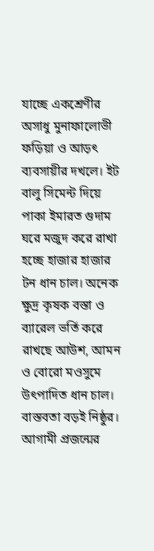যাচ্ছে একশ্রেণীর অসাধু মুনাফালোভী ফড়িয়া ও আড়ৎ ব্যবসায়ীর দখলে। ইট বালু সিমেন্ট দিয়ে পাকা ইমারত গুদাম ঘরে মজুদ করে রাখা হচ্ছে হাজার হাজার টন ধান চাল। অনেক ক্ষুদ্র কৃষক বস্তা ও ব্যারেল ভর্তি করে রাখছে আউশ, আমন ও বোরো মওসুমে উৎপাদিত ধান চাল। বাস্তবতা বড়ই নিষ্ঠুর। আগামী প্রজন্মের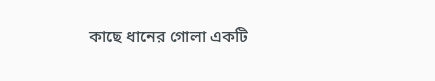কাছে ধানের গোলা একটি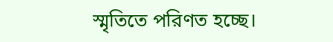স্মৃতিতে পরিণত হচ্ছে।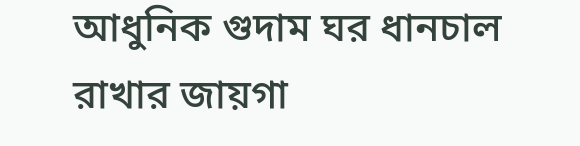আধুনিক গুদাম ঘর ধানচাল রাখার জায়গা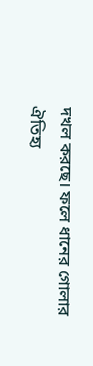দখল করছে। ফলে ধানের গোলার ঐতিহ্য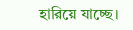হারিয়ে যাচ্ছে।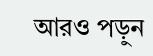আরও পড়ুন